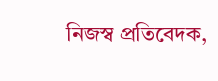নিজস্ব প্রতিবেদক,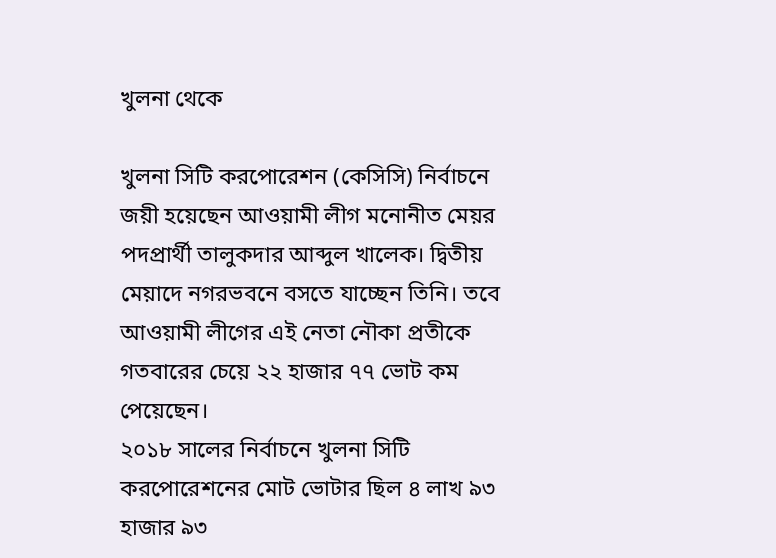খুলনা থেকে

খুলনা সিটি করপোরেশন (কেসিসি) নির্বাচনে জয়ী হয়েছেন আওয়ামী লীগ মনোনীত মেয়র পদপ্রার্থী তালুকদার আব্দুল খালেক। দ্বিতীয় মেয়াদে নগরভবনে বসতে যাচ্ছেন তিনি। তবে আওয়ামী লীগের এই নেতা নৌকা প্রতীকে গতবারের চেয়ে ২২ হাজার ৭৭ ভোট কম পেয়েছেন।
২০১৮ সালের নির্বাচনে খুলনা সিটি করপোরেশনের মোট ভোটার ছিল ৪ লাখ ৯৩ হাজার ৯৩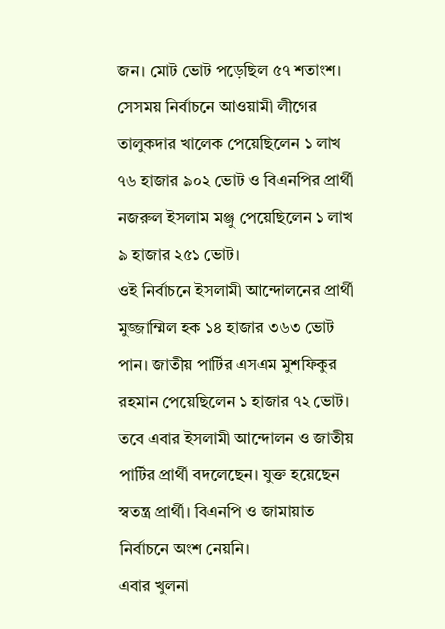জন। মোট ভোট পড়েছিল ৫৭ শতাংশ। সেসময় নির্বাচনে আওয়ামী লীগের তালুকদার খালেক পেয়েছিলেন ১ লাখ ৭৬ হাজার ৯০২ ভোট ও বিএনপির প্রার্থী নজরুল ইসলাম মঞ্জু পেয়েছিলেন ১ লাখ ৯ হাজার ২৫১ ভোট।
ওই নির্বাচনে ইসলামী আন্দোলনের প্রার্থী মুজ্জাম্মিল হক ১৪ হাজার ৩৬৩ ভোট পান। জাতীয় পার্টির এসএম মুশফিকুর রহমান পেয়েছিলেন ১ হাজার ৭২ ভোট।
তবে এবার ইসলামী আন্দোলন ও জাতীয় পার্টির প্রার্থী বদলেছেন। যুক্ত হয়েছেন স্বতন্ত্র প্রার্থী। বিএনপি ও জামায়াত নির্বাচনে অংশ নেয়নি।
এবার খুলনা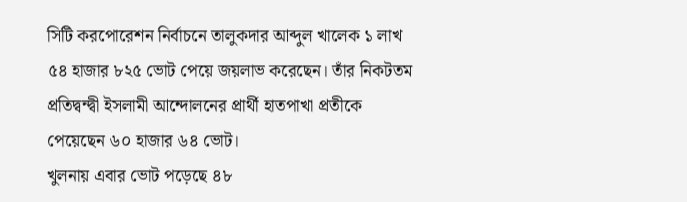সিটি করপোরেশন নির্বাচনে তালুকদার আব্দুল খালেক ১ লাখ ৫৪ হাজার ৮২৫ ভোট পেয়ে জয়লাভ করেছেন। তাঁর নিকটতম প্রতিদ্বন্দ্বী ইসলামী আন্দোলনের প্রার্থী হাতপাখা প্রতীকে পেয়েছেন ৬০ হাজার ৬৪ ভোট।
খুলনায় এবার ভোট পড়েছে ৪৮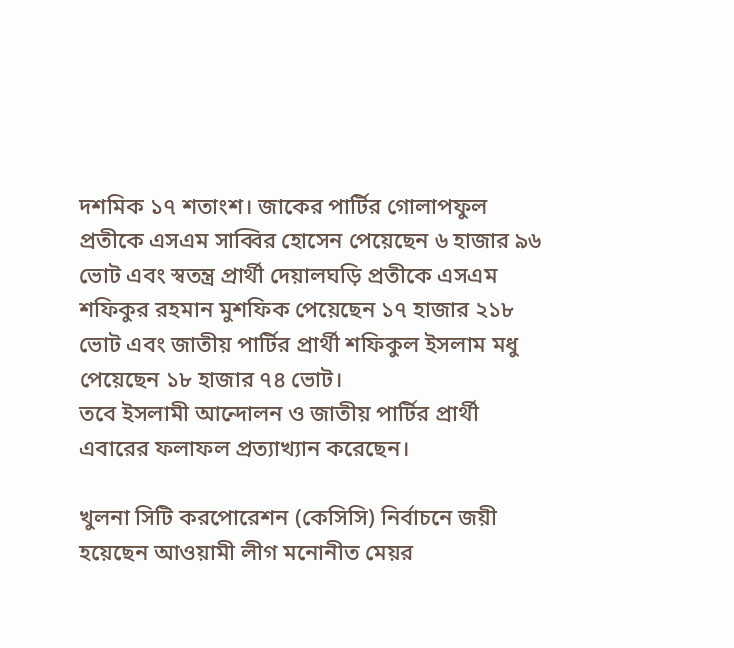দশমিক ১৭ শতাংশ। জাকের পার্টির গোলাপফুল প্রতীকে এসএম সাব্বির হোসেন পেয়েছেন ৬ হাজার ৯৬ ভোট এবং স্বতন্ত্র প্রার্থী দেয়ালঘড়ি প্রতীকে এসএম শফিকুর রহমান মুশফিক পেয়েছেন ১৭ হাজার ২১৮ ভোট এবং জাতীয় পার্টির প্রার্থী শফিকুল ইসলাম মধু পেয়েছেন ১৮ হাজার ৭৪ ভোট।
তবে ইসলামী আন্দোলন ও জাতীয় পার্টির প্রার্থী এবারের ফলাফল প্রত্যাখ্যান করেছেন।

খুলনা সিটি করপোরেশন (কেসিসি) নির্বাচনে জয়ী হয়েছেন আওয়ামী লীগ মনোনীত মেয়র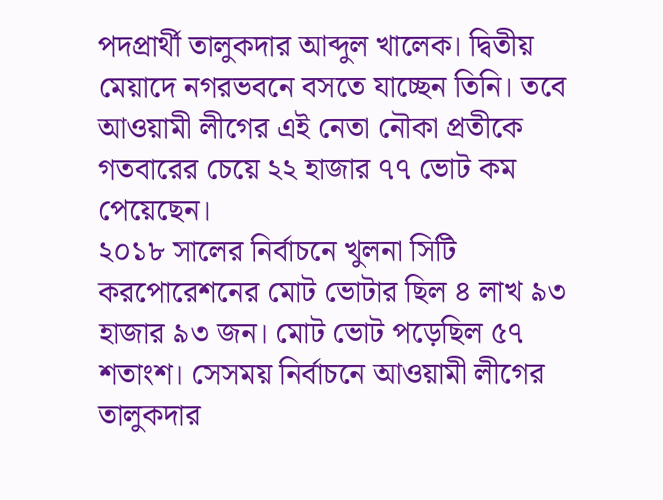পদপ্রার্থী তালুকদার আব্দুল খালেক। দ্বিতীয় মেয়াদে নগরভবনে বসতে যাচ্ছেন তিনি। তবে আওয়ামী লীগের এই নেতা নৌকা প্রতীকে গতবারের চেয়ে ২২ হাজার ৭৭ ভোট কম পেয়েছেন।
২০১৮ সালের নির্বাচনে খুলনা সিটি করপোরেশনের মোট ভোটার ছিল ৪ লাখ ৯৩ হাজার ৯৩ জন। মোট ভোট পড়েছিল ৫৭ শতাংশ। সেসময় নির্বাচনে আওয়ামী লীগের তালুকদার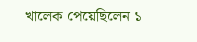খালেক পেয়েছিলেন ১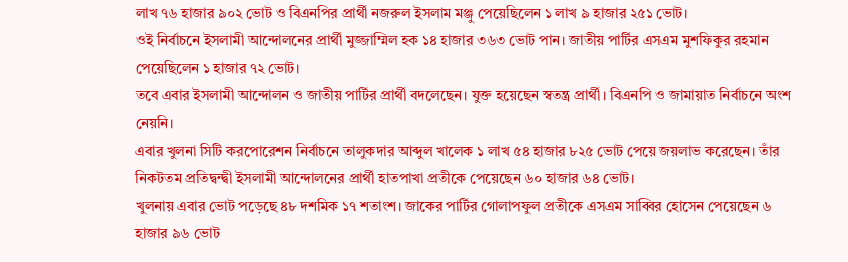লাখ ৭৬ হাজার ৯০২ ভোট ও বিএনপির প্রার্থী নজরুল ইসলাম মঞ্জু পেয়েছিলেন ১ লাখ ৯ হাজার ২৫১ ভোট।
ওই নির্বাচনে ইসলামী আন্দোলনের প্রার্থী মুজ্জাম্মিল হক ১৪ হাজার ৩৬৩ ভোট পান। জাতীয় পার্টির এসএম মুশফিকুর রহমান পেয়েছিলেন ১ হাজার ৭২ ভোট।
তবে এবার ইসলামী আন্দোলন ও জাতীয় পার্টির প্রার্থী বদলেছেন। যুক্ত হয়েছেন স্বতন্ত্র প্রার্থী। বিএনপি ও জামায়াত নির্বাচনে অংশ নেয়নি।
এবার খুলনা সিটি করপোরেশন নির্বাচনে তালুকদার আব্দুল খালেক ১ লাখ ৫৪ হাজার ৮২৫ ভোট পেয়ে জয়লাভ করেছেন। তাঁর নিকটতম প্রতিদ্বন্দ্বী ইসলামী আন্দোলনের প্রার্থী হাতপাখা প্রতীকে পেয়েছেন ৬০ হাজার ৬৪ ভোট।
খুলনায় এবার ভোট পড়েছে ৪৮ দশমিক ১৭ শতাংশ। জাকের পার্টির গোলাপফুল প্রতীকে এসএম সাব্বির হোসেন পেয়েছেন ৬ হাজার ৯৬ ভোট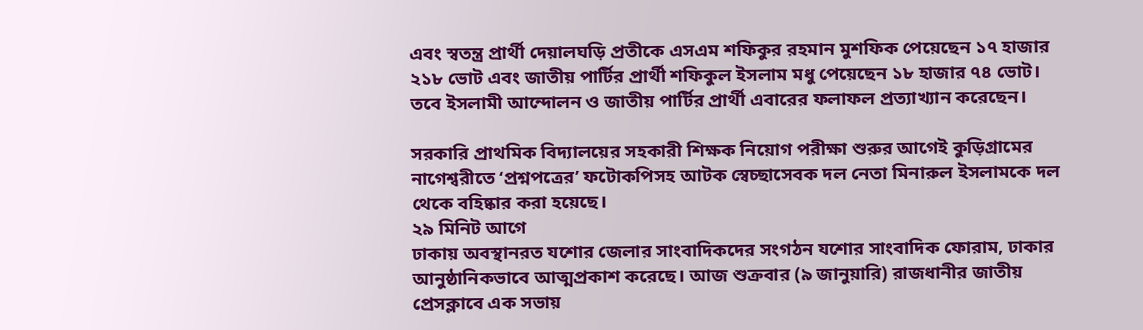এবং স্বতন্ত্র প্রার্থী দেয়ালঘড়ি প্রতীকে এসএম শফিকুর রহমান মুশফিক পেয়েছেন ১৭ হাজার ২১৮ ভোট এবং জাতীয় পার্টির প্রার্থী শফিকুল ইসলাম মধু পেয়েছেন ১৮ হাজার ৭৪ ভোট।
তবে ইসলামী আন্দোলন ও জাতীয় পার্টির প্রার্থী এবারের ফলাফল প্রত্যাখ্যান করেছেন।

সরকারি প্রাথমিক বিদ্যালয়ের সহকারী শিক্ষক নিয়োগ পরীক্ষা শুরুর আগেই কুড়িগ্রামের নাগেশ্বরীতে ‘প্রশ্নপত্রের’ ফটোকপিসহ আটক স্বেচ্ছাসেবক দল নেতা মিনারুল ইসলামকে দল থেকে বহিষ্কার করা হয়েছে।
২৯ মিনিট আগে
ঢাকায় অবস্থানরত যশোর জেলার সাংবাদিকদের সংগঠন যশোর সাংবাদিক ফোরাম, ঢাকার আনুষ্ঠানিকভাবে আত্মপ্রকাশ করেছে। আজ শুক্রবার (৯ জানুয়ারি) রাজধানীর জাতীয় প্রেসক্লাবে এক সভায়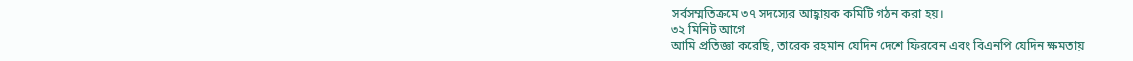সর্বসম্মতিক্রমে ৩৭ সদস্যের আহ্বায়ক কমিটি গঠন করা হয়।
৩২ মিনিট আগে
আমি প্রতিজ্ঞা করেছি, তারেক রহমান যেদিন দেশে ফিরবেন এবং বিএনপি যেদিন ক্ষমতায়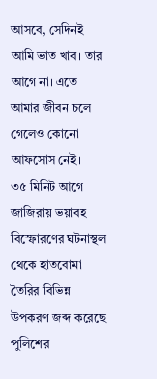আসবে, সেদিনই আমি ভাত খাব। তার আগে না। এতে আমার জীবন চলে গেলেও কোনো আফসোস নেই।
৩৫ মিনিট আগে
জাজিরায় ভয়াবহ বিস্ফোরণের ঘটনাস্থল থেকে হাতবোমা তৈরির বিভিন্ন উপকরণ জব্দ করেছে পুলিশের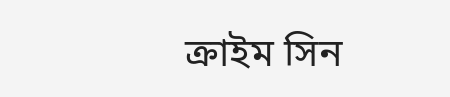ক্রাইম সিন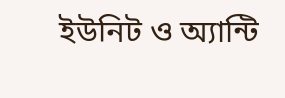ইউনিট ও অ্যান্টি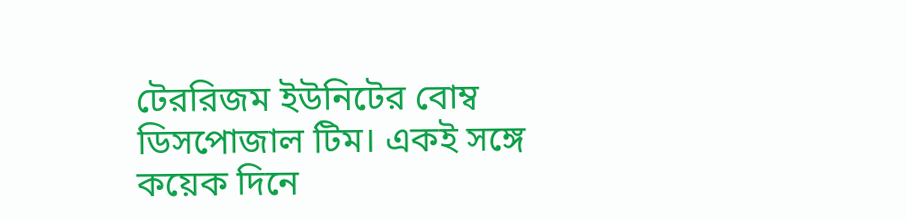টেররিজম ইউনিটের বোম্ব ডিসপোজাল টিম। একই সঙ্গে কয়েক দিনে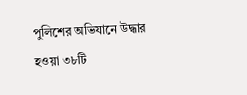পুলিশের অভিযানে উদ্ধার হওয়া ৩৮টি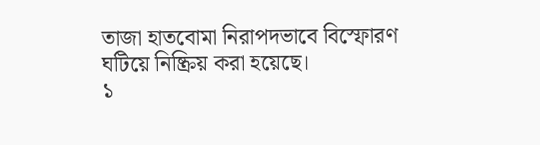তাজা হাতবোমা নিরাপদভাবে বিস্ফোরণ ঘটিয়ে নিষ্ক্রিয় করা হয়েছে।
১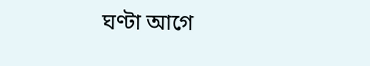ঘণ্টা আগে